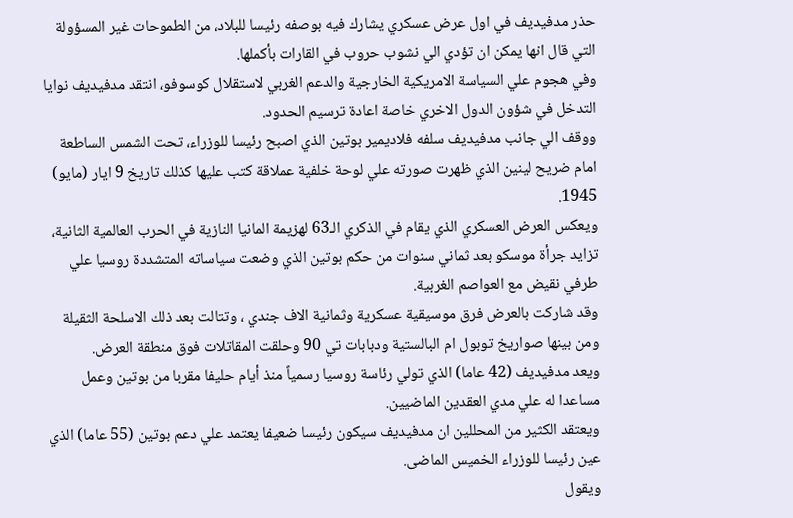حذر مدفيديف في اول عرض عسكري يشارك فيه بوصفه رئيسا للبلاد، من الطموحات غير المسؤولة التي قال انها يمكن ان تؤدي الي نشوب حروب في القارات بأكملها.
وفي هجوم علي السياسة الامريكية الخارجية والدعم الغربي لاستقلال كوسوفو، انتقد مدفيديف نوايا التدخل في شؤون الدول الاخري خاصة اعادة ترسيم الحدود.
ووقف الي جانب مدفيديف سلفه فلاديمير بوتين الذي اصبح رئيسا للوزراء، تحت الشمس الساطعة امام ضريح لينين الذي ظهرت صورته علي لوحة خلفية عملاقة كتب عليها كذلك تاريخ 9 ايار (مايو) 1945.
ويعكس العرض العسكري الذي يقام في الذكري الـ63 لهزيمة المانيا النازية في الحرب العالمية الثانية، تزايد جرأة موسكو بعد ثماني سنوات من حكم بوتين الذي وضعت سياساته المتشددة روسيا علي طرفي نقيض مع العواصم الغربية.
وقد شاركت بالعرض فرق موسيقية عسكرية وثمانية الاف جندي ، وتتالت بعد ذلك الاسلحة الثقيلة ومن بينها صواريخ توبول ام البالستية ودبابات تي 90 وحلقت المقاتلات فوق منطقة العرض.
ويعد مدفيديف (42 عاما) الذي تولي رئاسة روسيا رسمياً منذ أيام حليفا مقربا من بوتين وعمل مساعدا له علي مدي العقدين الماضيين.
ويعتقد الكثير من المحللين ان مدفيديف سيكون رئيسا ضعيفا يعتمد علي دعم بوتين (55 عاما) الذي عين رئيسا للوزراء الخميس الماضى.
ويقول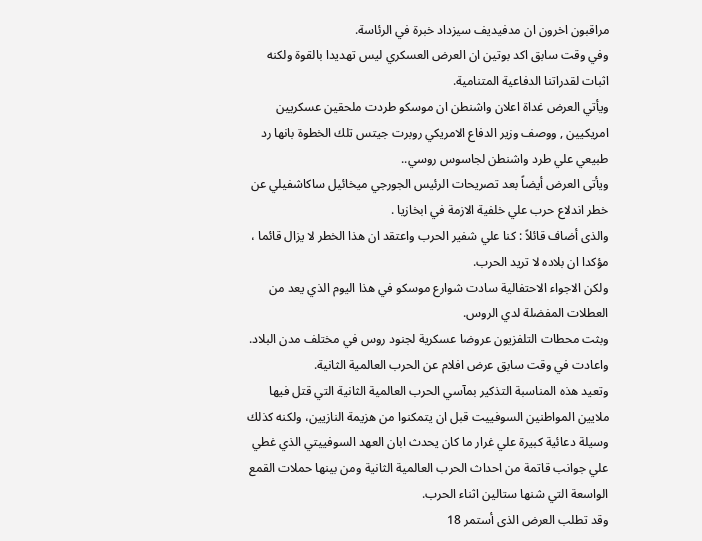مراقبون اخرون ان مدفيديف سيزداد خبرة في الرئاسة.
وفي وقت سابق اكد بوتين ان العرض العسكري ليس تهديدا بالقوة ولكنه اثبات لقدراتنا الدفاعية المتنامية.
ويأتي العرض غداة اعلان واشنطن ان موسكو طردت ملحقين عسكريين امريكيين , ووصف وزير الدفاع الامريكي روبرت جيتس تلك الخطوة بانها رد طبيعي علي طرد واشنطن لجاسوس روسي..
ويأتى العرض أيضاً بعد تصريحات الرئيس الجورجي ميخائيل ساكاشفيلي عن خطر اندلاع حرب علي خلفية الازمة في ابخازيا .
والذى أضاف قائلاً : كنا علي شفير الحرب واعتقد ان هذا الخطر لا يزال قائما ، مؤكدا ان بلاده لا تريد الحرب.
ولكن الاجواء الاحتفالية سادت شوارع موسكو في هذا اليوم الذي يعد من العطلات المفضلة لدي الروس.
وبثت محطات التلفزيون عروضا عسكرية لجنود روس في مختلف مدن البلاد. واعادت في وقت سابق عرض افلام عن الحرب العالمية الثانية.
وتعيد هذه المناسبة التذكير بمآسي الحرب العالمية الثانية التي قتل فيها ملايين المواطنين السوفييت قبل ان يتمكنوا من هزيمة النازيين، ولكنه كذلك وسيلة دعائية كبيرة علي غرار ما كان يحدث ابان العهد السوفييتي الذي غطي علي جوانب قاتمة من احداث الحرب العالمية الثانية ومن بينها حملات القمع الواسعة التي شنها ستالين اثناء الحرب.
وقد تطلب العرض الذى أستمر 18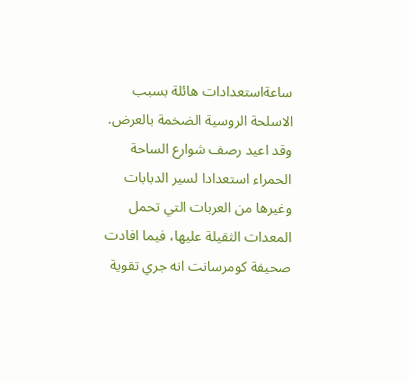ساعةاستعدادات هائلة بسبب الاسلحة الروسية الضخمة بالعرض.
وقد اعيد رصف شوارع الساحة الحمراء استعدادا لسير الدبابات وغيرها من العربات التي تحمل المعدات الثقيلة عليها، فيما افادت صحيفة كومرسانت انه جري تقوية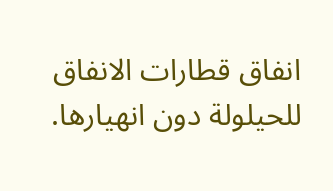انفاق قطارات الانفاق للحيلولة دون انهيارها.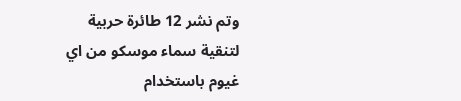وتم نشر 12 طائرة حربية لتنقية سماء موسكو من اي غيوم باستخدام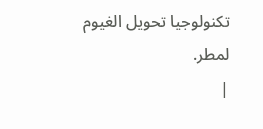تكنولوجيا تحويل الغيوم لمطر.
|